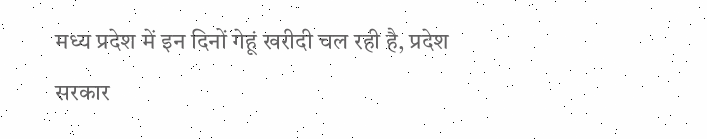मध्य प्रदेश में इन दिनों गेहूं खरीदी चल रही है, प्रदेश सरकार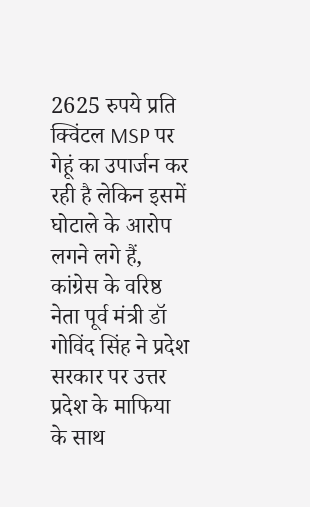2625 रुपये प्रति क्विंटल MSP पर गेहूं का उपार्जन कर रही है लेकिन इसमें घोटाले के आरोप लगने लगे हैं, कांग्रेस के वरिष्ठ नेता पूर्व मंत्री डॉ गोविंद सिंह ने प्रदेश सरकार पर उत्तर प्रदेश के माफिया के साथ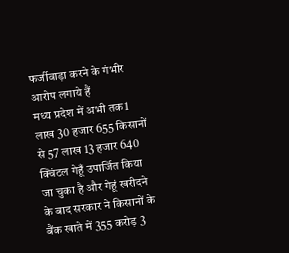फर्जीवाड़ा करने के गंभीर आरोप लगाये हैं
मध्य प्रदेश में अभी तक1 लाख 30 हजार 655 किसानों से 57 लाख 13 हजार 640 क्विंटल गेहूँ उपार्जित किया जा चुका है और गेहूं खरीदने के बाद सरकार ने किसानों के बैंक खाते में 355 करोड़ 3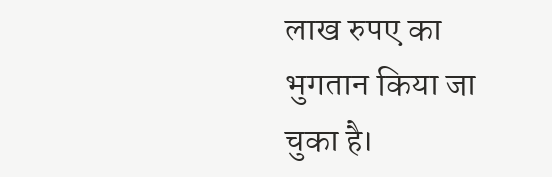लाख रुपए का भुगतान किया जा चुका है।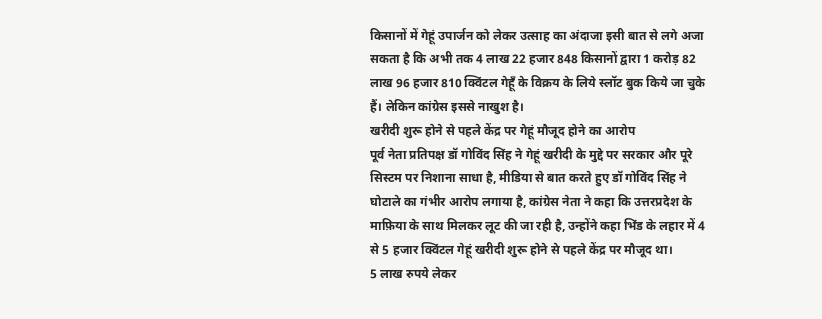किसानों में गेहूं उपार्जन को लेकर उत्साह का अंदाजा इसी बात से लगे अजा सकता है कि अभी तक 4 लाख 22 हजार 848 किसानों द्वारा 1 करोड़ 82 लाख 96 हजार 810 क्विंटल गेहूँ के विक्रय के लिये स्लॉट बुक किये जा चुके हैं। लेकिन कांग्रेस इससे नाखुश है।
खरीदी शुरू होने से पहले केंद्र पर गेहूं मौजूद होने का आरोप
पूर्व नेता प्रतिपक्ष डॉ गोविंद सिंह ने गेहूं खरीदी के मुद्दे पर सरकार और पूरे सिस्टम पर निशाना साधा है, मीडिया से बात करते हुए डॉ गोविंद सिंह ने घोटाले का गंभीर आरोप लगाया है, कांग्रेस नेता ने कहा कि उत्तरप्रदेश के माफ़िया के साथ मिलकर लूट की जा रही है, उन्होंने कहा भिंड के लहार में 4 से 5 हजार क्विंटल गेहूं खरीदी शुरू होने से पहले केंद्र पर मौजूद था।
5 लाख रुपये लेकर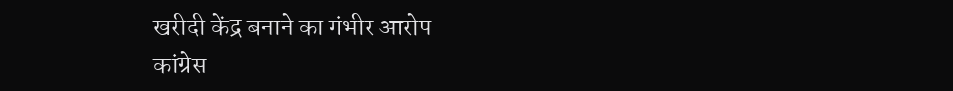खरीदी केंद्र बनाने का गंभीर आरोप
कांग्रेस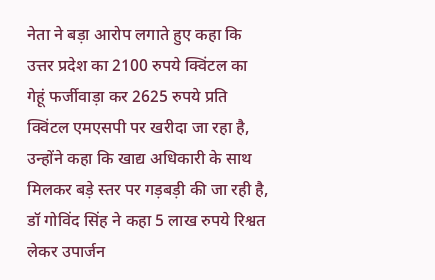नेता ने बड़ा आरोप लगाते हुए कहा कि उत्तर प्रदेश का 2100 रुपये क्विंटल का गेहूं फर्जीवाड़ा कर 2625 रुपये प्रति क्विंटल एमएसपी पर खरीदा जा रहा है, उन्होंने कहा कि खाद्य अधिकारी के साथ मिलकर बड़े स्तर पर गड़बड़ी की जा रही है, डॉ गोविंद सिंह ने कहा 5 लाख रुपये रिश्वत लेकर उपार्जन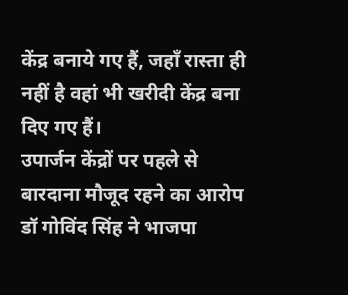केंद्र बनाये गए हैं, जहाँ रास्ता ही नहीं है वहां भी खरीदी केंद्र बना दिए गए हैं।
उपार्जन केंद्रों पर पहले से बारदाना मौजूद रहने का आरोप
डॉ गोविंद सिंह ने भाजपा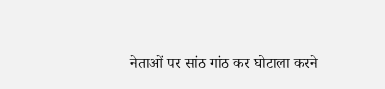नेताओं पर सांठ गांठ कर घोटाला करने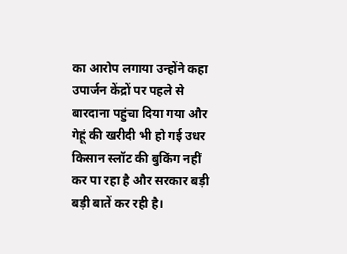का आरोप लगाया उन्होंने कहा उपार्जन केंद्रों पर पहले से बारदाना पहुंचा दिया गया और गेहूं की खरीदी भी हो गई उधर किसान स्लॉट की बुकिंग नहीं कर पा रहा है और सरकार बड़ी बड़ी बातें कर रही है।